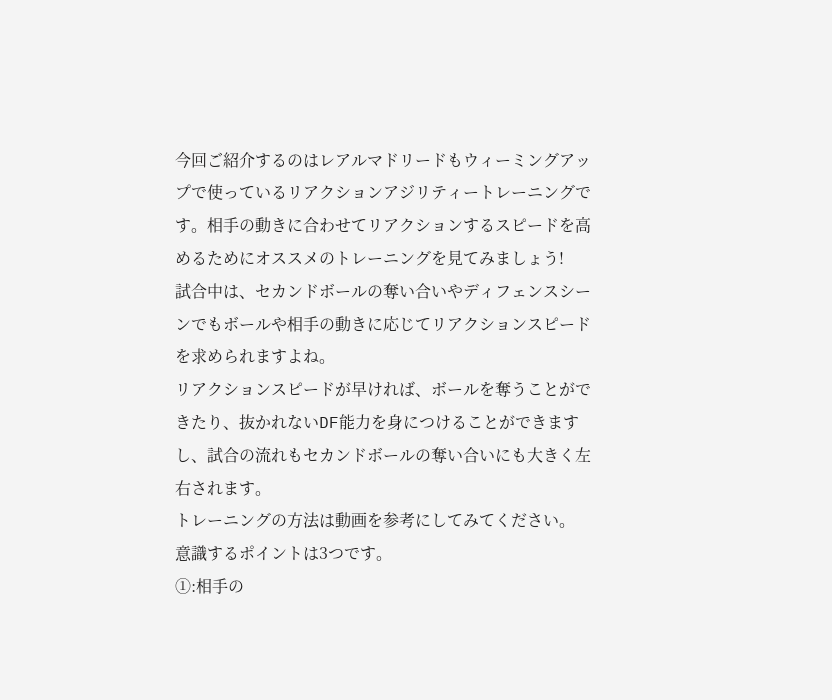今回ご紹介するのはレアルマドリードもウィーミングアップで使っているリアクションアジリティートレーニングです。相手の動きに合わせてリアクションするスピードを高めるためにオススメのトレーニングを見てみましょう!
試合中は、セカンドボールの奪い合いやディフェンスシーンでもボールや相手の動きに応じてリアクションスピードを求められますよね。
リアクションスピードが早ければ、ボールを奪うことができたり、抜かれないDF能力を身につけることができますし、試合の流れもセカンドボールの奪い合いにも大きく左右されます。
トレーニングの方法は動画を参考にしてみてください。
意識するポイントは3つです。
①:相手の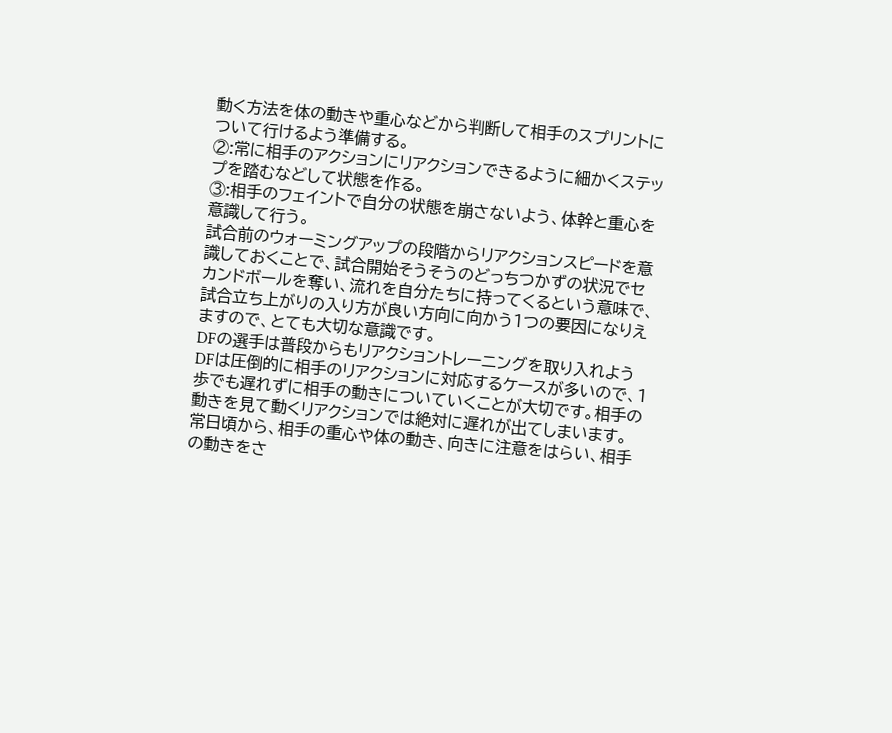動く方法を体の動きや重心などから判断して相手のスプリントについて行けるよう準備する。
②:常に相手のアクションにリアクションできるように細かくステップを踏むなどして状態を作る。
③:相手のフェイントで自分の状態を崩さないよう、体幹と重心を意識して行う。
試合前のウォーミングアップの段階からリアクションスピードを意識しておくことで、試合開始そうそうのどっちつかずの状況でセカンドボールを奪い、流れを自分たちに持ってくるという意味で、試合立ち上がりの入り方が良い方向に向かう1つの要因になりえますので、とても大切な意識です。
DFの選手は普段からもリアクショントレーニングを取り入れよう
DFは圧倒的に相手のリアクションに対応するケースが多いので、1歩でも遅れずに相手の動きについていくことが大切です。相手の動きを見て動くリアクションでは絶対に遅れが出てしまいます。
常日頃から、相手の重心や体の動き、向きに注意をはらい、相手の動きをさ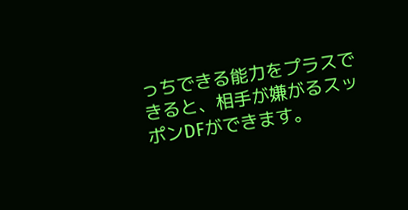っちできる能力をプラスできると、相手が嫌がるスッポンDFができます。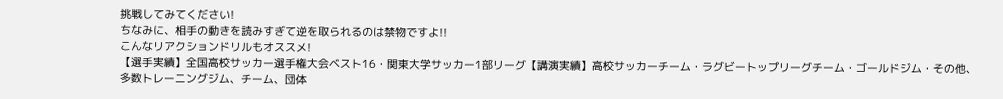挑戦してみてください!
ちなみに、相手の動きを読みすぎて逆を取られるのは禁物ですよ!!
こんなリアクションドリルもオススメ!
【選手実績】全国高校サッカー選手権大会ベスト16・関東大学サッカー1部リーグ【講演実績】高校サッカーチーム・ラグビートップリーグチーム・ゴールドジム・その他、多数トレーニングジム、チーム、団体